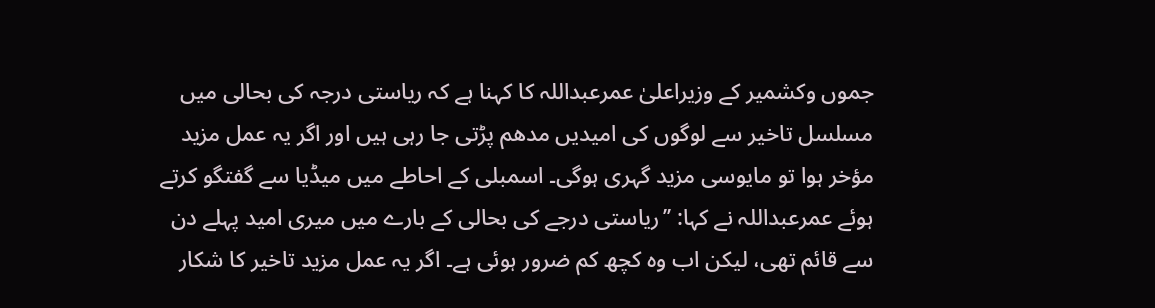جموں وکشمیر کے وزیراعلیٰ عمرعبداللہ کا کہنا ہے کہ ریاستی درجہ کی بحالی میں مسلسل تاخیر سے لوگوں کی امیدیں مدھم پڑتی جا رہی ہیں اور اگر یہ عمل مزید مؤخر ہوا تو مایوسی مزید گہری ہوگی۔ اسمبلی کے احاطے میں میڈیا سے گفتگو کرتے ہوئے عمرعبداللہ نے کہا: ’’ریاستی درجے کی بحالی کے بارے میں میری امید پہلے دن سے قائم تھی، لیکن اب وہ کچھ کم ضرور ہوئی ہے۔ اگر یہ عمل مزید تاخیر کا شکار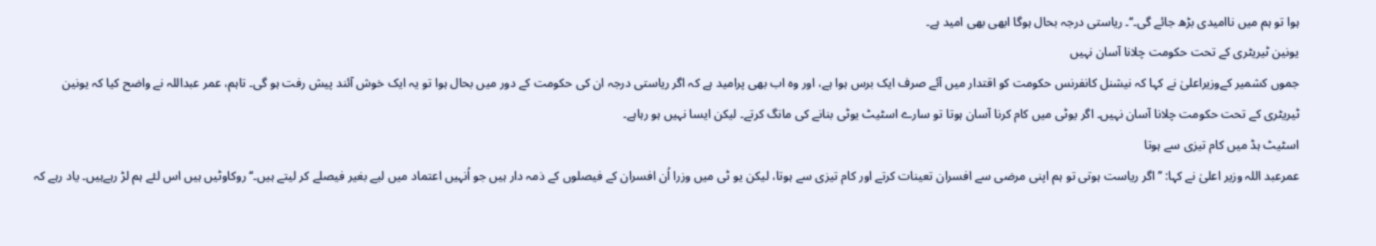ہوا تو ہم میں ناامیدی بڑھ جائے گی۔‘‘۔ ریاستی درجہ بحال ہوگا ابھی بھی امید ہے۔
یونین ٹیریٹری کے تحت حکومت چلانا آسان نہیں
جموں کشمیر کےوزیراعلیٰ نے کہا کہ نیشنل کانفرنس حکومت کو اقتدار میں آئے صرف ایک برس ہوا ہے، اور وہ اب بھی پرامید ہے کہ اگر ریاستی درجہ ان کی حکومت کے دور میں بحال ہوا تو یہ ایک خوش آئند پیش رفت ہو گی۔ تاہم، عمر عبداللہ نے واضح کیا کہ یونین ٹیریٹری کے تحت حکومت چلانا آسان نہیں۔ اگر یوٹی میں کام کرنا آسان ہوتا تو سارے اسٹیٹ یوٹی بنانے کی مانگ کرتے۔ لیکن ایسا نہیں ہو رہاہے۔
اسٹیٹ ہڈ میں کام تیزی سے ہوتا
عمرعبد اللہ وزیر اعلیٰ نے کہا: ’’اگر ریاست ہوتی تو ہم اپنی مرضی سے افسران تعینات کرتے اور کام تیزی سے ہوتا، لیکن یو ٹی میں وزرا اُن افسران کے فیصلوں کے ذمہ دار ہیں جو اُنہیں اعتماد میں لیے بغیر فیصلے کر لیتے ہیں۔‘‘ روکاوٹیں ہیں اس لئے ہم لڑ رہےہیں۔ یاد رہے کہ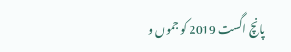پانچ اگست 2019 کو جموں و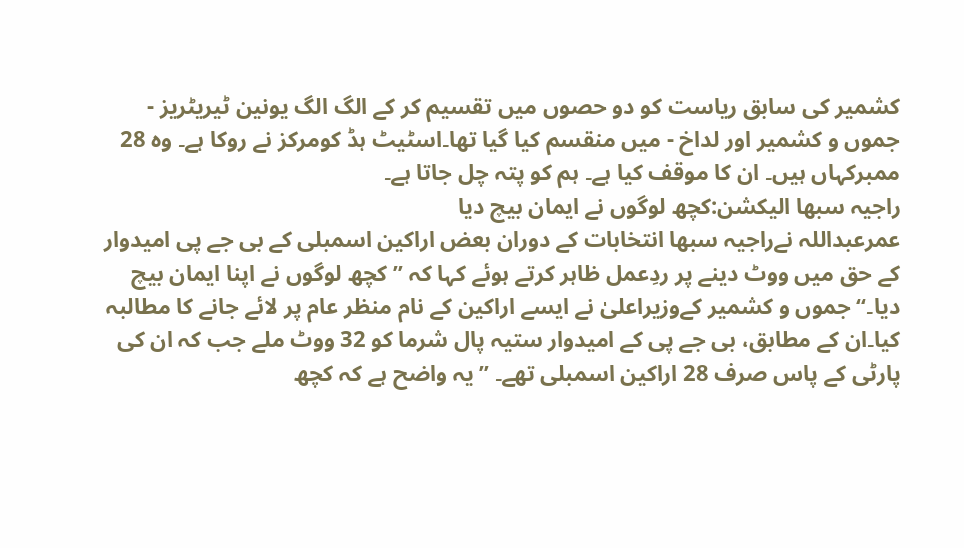کشمیر کی سابق ریاست کو دو حصوں میں تقسیم کر کے الگ الگ یونین ٹیریٹریز - جموں و کشمیر اور لداخ - میں منقسم کیا گیا تھا۔اسٹیٹ ہڈ کومرکز نے روکا ہے۔ وہ 28 ممبرکہاں ہیں۔ ان کا موقف کیا ہے۔ ہم کو پتہ چل جاتا ہے۔
راجیہ سبھا الیکشن:کچھ لوگوں نے ایمان بیچ دیا
عمرعبداللہ نےراجیہ سبھا انتخابات کے دوران بعض اراکین اسمبلی کے بی جے پی امیدوار کے حق میں ووٹ دینے پر ردِعمل ظاہر کرتے ہوئے کہا کہ ’’کچھ لوگوں نے اپنا ایمان بیچ دیا۔‘‘ جموں و کشمیر کےوزیراعلیٰ نے ایسے اراکین کے نام منظر عام پر لائے جانے کا مطالبہ کیا۔ان کے مطابق، بی جے پی کے امیدوار ستیہ پال شرما کو 32 ووٹ ملے جب کہ ان کی پارٹی کے پاس صرف 28 اراکین اسمبلی تھے۔ ’’یہ واضح ہے کہ کچھ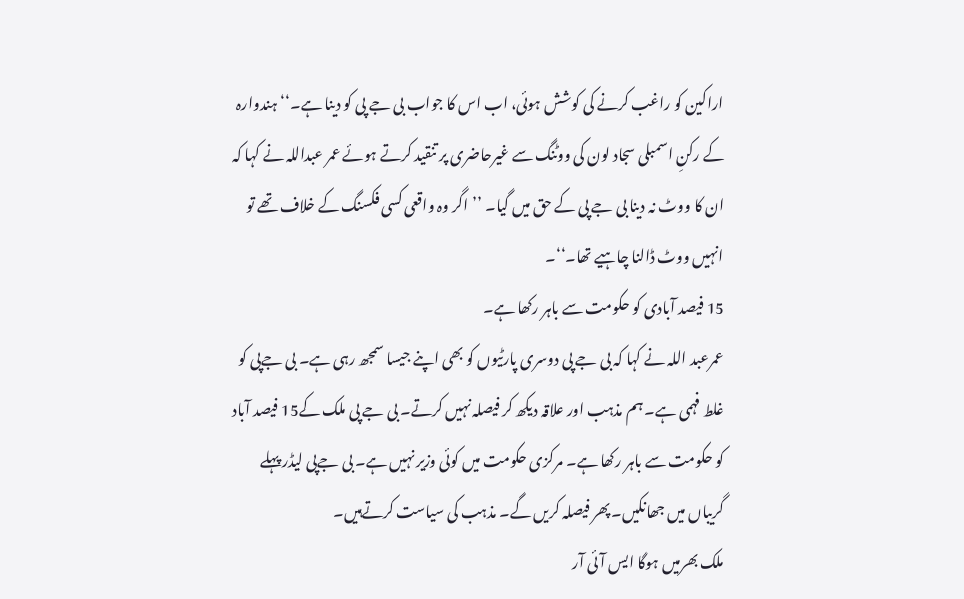اراکین کو راغب کرنے کی کوشش ہوئی، اب اس کا جواب بی جے پی کو دینا ہے۔‘‘ہندوارہ کے رکنِ اسمبلی سجاد لون کی ووٹنگ سے غیرحاضری پر تنقید کرتے ہوئے عمر عبداللہ نے کہا کہ ان کا ووٹ نہ دینا بی جے پی کے حق میں گیا۔ ’’اگر وہ واقعی کسی فکسنگ کے خلاف تھے تو انہیں ووٹ ڈالنا چاہیے تھا۔‘‘۔
15 فیصد آبادی کو حکومت سے باہر رکھا ہے۔
عمرعبد اللہ نے کہا کہ بی جے پی دوسری پارٹیوں کو بھی اپنے جیسا سمجھ رہی ہے۔ بی جےپی کو غلط فہمی ہے۔ ہم مذہب اور علاقہ دیکھ کر فیصلہ نہیں کرتے۔ بی جے پی ملک کے15 فیصد آباد کو حکومت سے باہر رکھا ہے۔ مرکزی حکومت میں کوئی وزیر نہیں ہے۔ بی جےپی لیڈر پہلے گریباں میں جھانکیں۔ پھر فیصلہ کریں گے۔ مذہب کی سیاست کرتےہیں۔
ملک بھرمیں ہوگا ایس آئی آر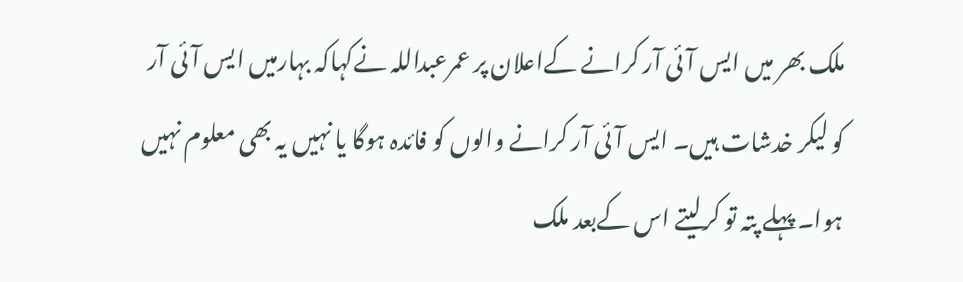ملک بھر میں ایس آئی آر کرانے کےاعلان پر عمرعبداللہ نےکہاکہ بہارمیں ایس آئی آر کو لیکر خدشات ہیں۔ ایس آئی آر کرانے والوں کو فائدہ ہوگا یا نہیں یہ بھی معلوم نہیں ہوا۔ پہلے پتہ تو کرلیتے اس کےبعد ملک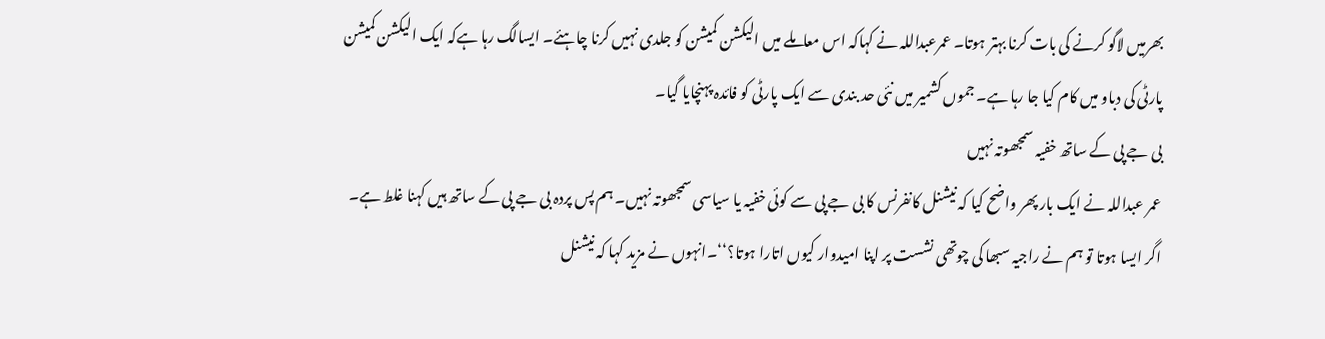بھرمیں لاگو کرنے کی بات کرنا بہتر ہوتا۔ عمرعبداللہ نے کہاکہ اس معاملے میں الیکشن کمیشن کو جلدی نہیں کرنا چاہئے۔ ایسالگ رہا ہےکہ ایک الیکشن کمیشن پارٹی کی دباو میں کام کیا جا رہا ہے۔ جموں کشمیر میں نئی حد بندی سے ایک پارٹی کو فائدہ پہنچایا گیا۔
بی جے پی کے ساتھ خفیہ سمجھوتہ نہیں
عمر عبداللہ نے ایک بار پھر واضح کیا کہ نیشنل کانفرنس کا بی جے پی سے کوئی خفیہ یا سیاسی سمجھوتہ نہیں۔ ہم پس پردہ بی جے پی کے ساتھ ہیں کہنا غلط ہے۔ اگر ایسا ہوتا تو ہم نے راجیہ سبھا کی چوتھی نشست پر اپنا امیدوار کیوں اتارا ہوتا؟‘‘۔انہوں نے مزید کہا کہ نیشنل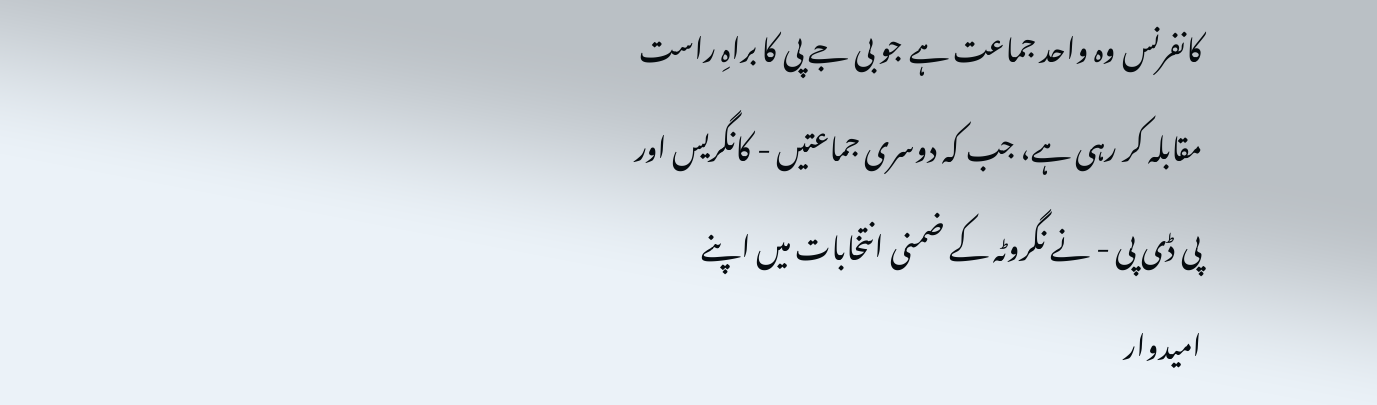کانفرنس وہ واحد جماعت ہے جو بی جے پی کا براہِ راست مقابلہ کر رہی ہے، جب کہ دوسری جماعتیں - کانگریس اور پی ڈی پی - نے نگروٹہ کے ضمنی انتخابات میں اپنے امیدوار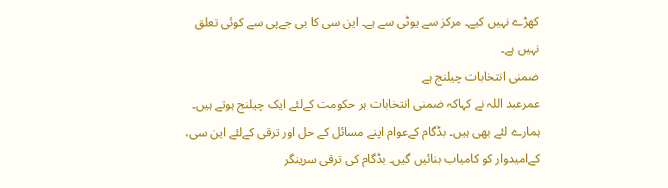کھڑے نہیں کیے۔ مرکز سے یوٹی سے ہے۔ این سی کا بی جےپی سے کوئی تعلق نہیں ہے۔
ضمنی انتخابات چیلنج ہے
عمرعبد اللہ نے کہاکہ ضمنی انتخابات ہر حکومت کےلئے ایک چیلنج ہوتے ہیں۔ ہمارے لئے بھی ہیں۔ بڈگام کےعوام اپنے مسائل کے حل اور ترقی کےلئے این سی، کےامیدوار کو کامیاب بنائیں گیں۔ بڈگام کی ترقی سرینگر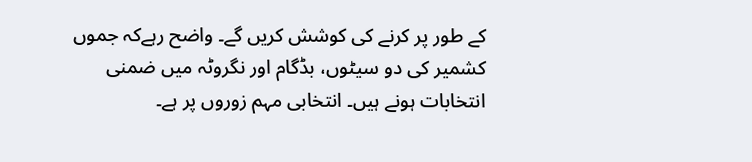کے طور پر کرنے کی کوشش کریں گے۔ واضح رہےکہ جموں کشمیر کی دو سیٹوں، بڈگام اور نگروٹہ میں ضمنی انتخابات ہونے ہیں۔ انتخابی مہم زوروں پر ہے۔